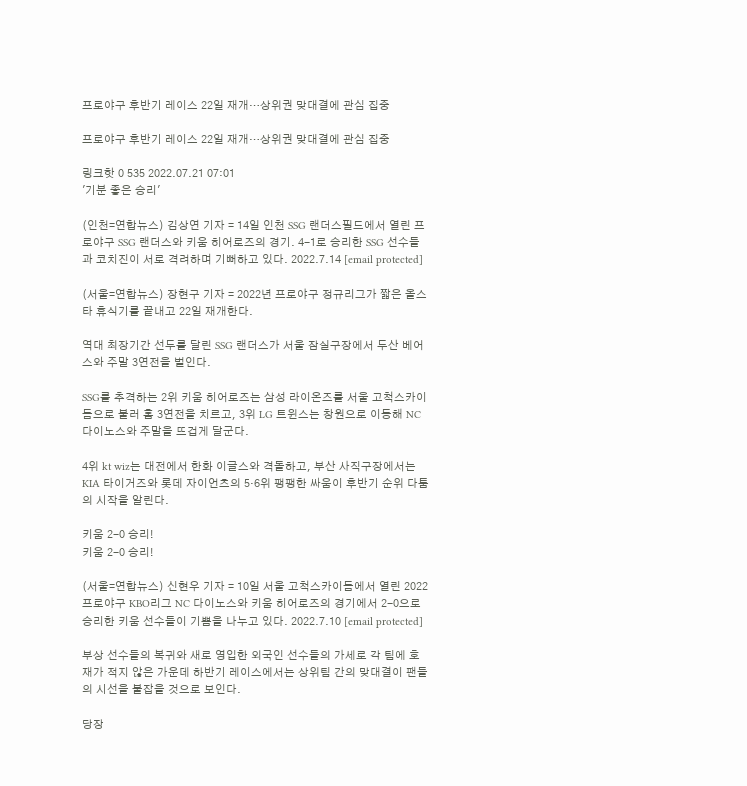프로야구 후반기 레이스 22일 재개…상위권 맞대결에 관심 집중

프로야구 후반기 레이스 22일 재개…상위권 맞대결에 관심 집중

링크핫 0 535 2022.07.21 07:01
'기분 좋은 승리'

(인천=연합뉴스) 김상연 기자 = 14일 인천 SSG 랜더스필드에서 열린 프로야구 SSG 랜더스와 키움 히어로즈의 경기. 4-1로 승리한 SSG 선수들과 코치진이 서로 격려하며 기뻐하고 있다. 2022.7.14 [email protected]

(서울=연합뉴스) 장현구 기자 = 2022년 프로야구 정규리그가 짧은 올스타 휴식기를 끝내고 22일 재개한다.

역대 최장기간 선두를 달린 SSG 랜더스가 서울 잠실구장에서 두산 베어스와 주말 3연전을 벌인다.

SSG를 추격하는 2위 키움 히어로즈는 삼성 라이온즈를 서울 고척스카이돔으로 불러 홈 3연전을 치르고, 3위 LG 트윈스는 창원으로 이동해 NC 다이노스와 주말을 뜨겁게 달군다.

4위 kt wiz는 대전에서 한화 이글스와 격돌하고, 부산 사직구장에서는 KIA 타이거즈와 롯데 자이언츠의 5·6위 팽팽한 싸움이 후반기 순위 다툼의 시작을 알린다.

키움 2-0 승리!
키움 2-0 승리!

(서울=연합뉴스) 신현우 기자 = 10일 서울 고척스카이돔에서 열린 2022 프로야구 KBO리그 NC 다이노스와 키움 히어로즈의 경기에서 2-0으로 승리한 키움 선수들이 기쁨을 나누고 있다. 2022.7.10 [email protected]

부상 선수들의 복귀와 새로 영입한 외국인 선수들의 가세로 각 팀에 호재가 적지 않은 가운데 하반기 레이스에서는 상위팀 간의 맞대결이 팬들의 시선을 붙잡을 것으로 보인다.

당장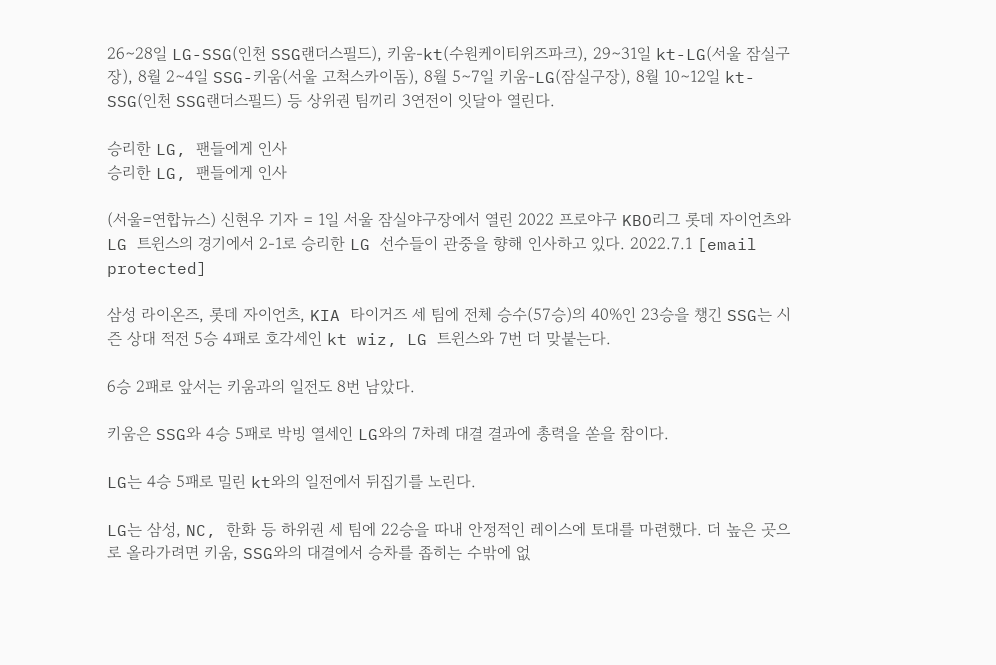26∼28일 LG-SSG(인천 SSG랜더스필드), 키움-kt(수원케이티위즈파크), 29∼31일 kt-LG(서울 잠실구장), 8월 2∼4일 SSG-키움(서울 고척스카이돔), 8월 5∼7일 키움-LG(잠실구장), 8월 10∼12일 kt-SSG(인천 SSG랜더스필드) 등 상위권 팀끼리 3연전이 잇달아 열린다.

승리한 LG, 팬들에게 인사
승리한 LG, 팬들에게 인사

(서울=연합뉴스) 신현우 기자 = 1일 서울 잠실야구장에서 열린 2022 프로야구 KBO리그 롯데 자이언츠와 LG 트윈스의 경기에서 2-1로 승리한 LG 선수들이 관중을 향해 인사하고 있다. 2022.7.1 [email protected]

삼성 라이온즈, 롯데 자이언츠, KIA 타이거즈 세 팀에 전체 승수(57승)의 40%인 23승을 챙긴 SSG는 시즌 상대 적전 5승 4패로 호각세인 kt wiz, LG 트윈스와 7번 더 맞붙는다.

6승 2패로 앞서는 키움과의 일전도 8번 남았다.

키움은 SSG와 4승 5패로 박빙 열세인 LG와의 7차례 대결 결과에 총력을 쏟을 참이다.

LG는 4승 5패로 밀린 kt와의 일전에서 뒤집기를 노린다.

LG는 삼성, NC, 한화 등 하위권 세 팀에 22승을 따내 안정적인 레이스에 토대를 마련했다. 더 높은 곳으로 올라가려면 키움, SSG와의 대결에서 승차를 좁히는 수밖에 없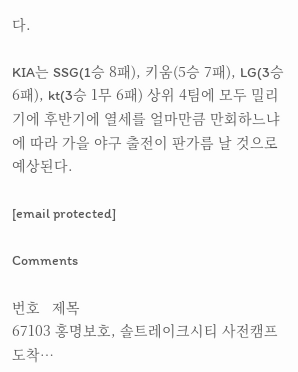다.

KIA는 SSG(1승 8패), 키움(5승 7패), LG(3승 6패), kt(3승 1무 6패) 상위 4팀에 모두 밀리기에 후반기에 열세를 얼마만큼 만회하느냐에 따라 가을 야구 출전이 판가름 날 것으로 예상된다.

[email protected]

Comments

번호   제목
67103 홍명보호, 솔트레이크시티 사전캠프 도착…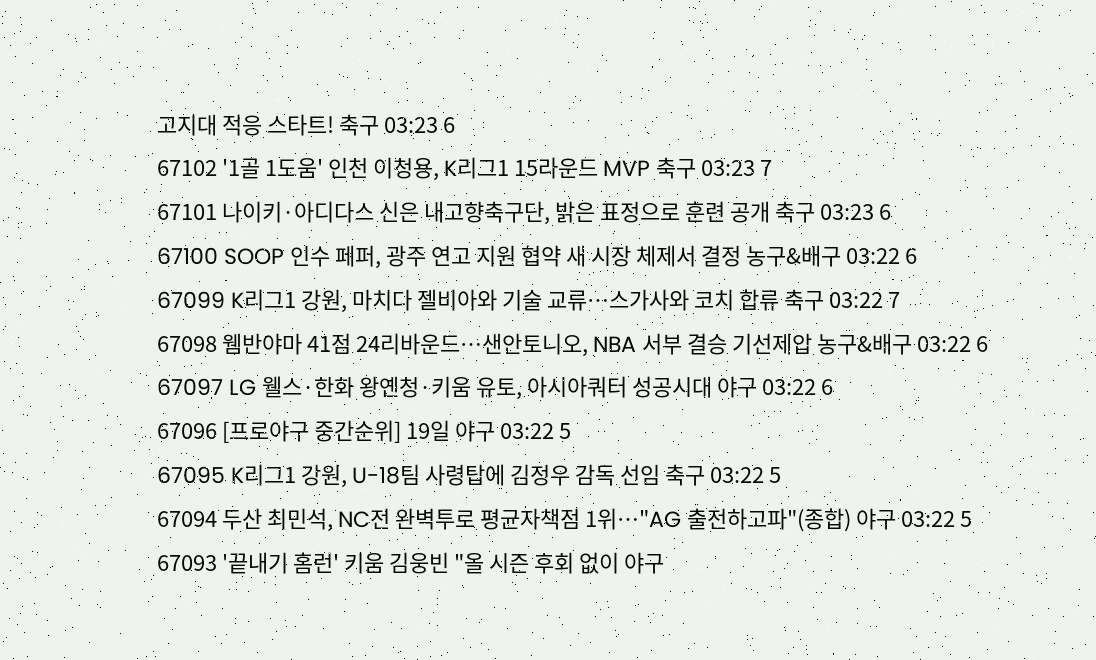고지대 적응 스타트! 축구 03:23 6
67102 '1골 1도움' 인천 이청용, K리그1 15라운드 MVP 축구 03:23 7
67101 나이키·아디다스 신은 내고향축구단, 밝은 표정으로 훈련 공개 축구 03:23 6
67100 SOOP 인수 페퍼, 광주 연고 지원 협약 새 시장 체제서 결정 농구&배구 03:22 6
67099 K리그1 강원, 마치다 젤비아와 기술 교류…스가사와 코치 합류 축구 03:22 7
67098 웸반야마 41점 24리바운드…샌안토니오, NBA 서부 결승 기선제압 농구&배구 03:22 6
67097 LG 웰스·한화 왕옌청·키움 유토, 아시아쿼터 성공시대 야구 03:22 6
67096 [프로야구 중간순위] 19일 야구 03:22 5
67095 K리그1 강원, U-18팀 사령탑에 김정우 감독 선임 축구 03:22 5
67094 두산 최민석, NC전 완벽투로 평균자책점 1위…"AG 출전하고파"(종합) 야구 03:22 5
67093 '끝내기 홈런' 키움 김웅빈 "올 시즌 후회 없이 야구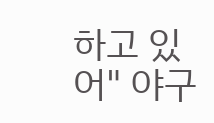하고 있어" 야구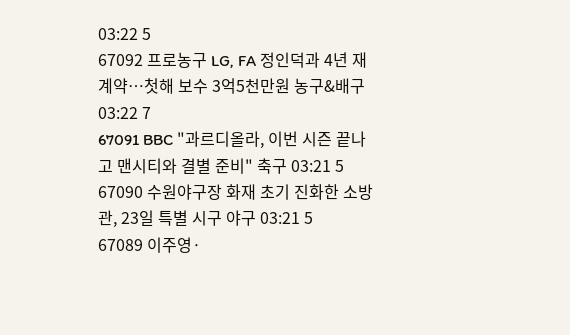03:22 5
67092 프로농구 LG, FA 정인덕과 4년 재계약…첫해 보수 3억5천만원 농구&배구 03:22 7
67091 BBC "과르디올라, 이번 시즌 끝나고 맨시티와 결별 준비" 축구 03:21 5
67090 수원야구장 화재 초기 진화한 소방관, 23일 특별 시구 야구 03:21 5
67089 이주영·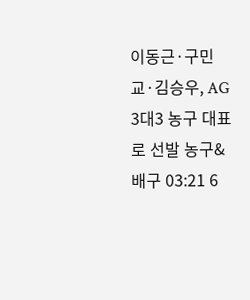이동근·구민교·김승우, AG 3대3 농구 대표로 선발 농구&배구 03:21 6